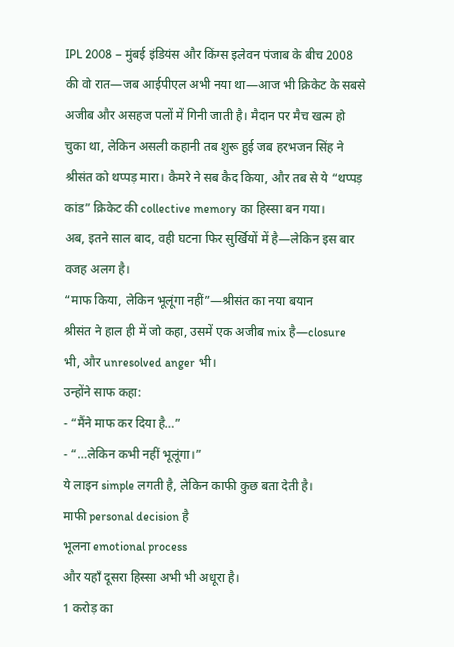IPL 2008 – मुंबई इंडियंस और किंग्स इलेवन पंजाब के बीच 2008 की वो रात—जब आईपीएल अभी नया था—आज भी क्रिकेट के सबसे अजीब और असहज पलों में गिनी जाती है। मैदान पर मैच खत्म हो चुका था, लेकिन असली कहानी तब शुरू हुई जब हरभजन सिंह ने श्रीसंत को थप्पड़ मारा। कैमरे ने सब कैद किया, और तब से ये “थप्पड़ कांड” क्रिकेट की collective memory का हिस्सा बन गया।
अब, इतने साल बाद, वही घटना फिर सुर्खियों में है—लेकिन इस बार वजह अलग है।
“माफ किया, लेकिन भूलूंगा नहीं”—श्रीसंत का नया बयान
श्रीसंत ने हाल ही में जो कहा, उसमें एक अजीब mix है—closure भी, और unresolved anger भी।
उन्होंने साफ कहा:
- “मैंने माफ कर दिया है…”
- “…लेकिन कभी नहीं भूलूंगा।”
ये लाइन simple लगती है, लेकिन काफी कुछ बता देती है।
माफी personal decision है
भूलना emotional process
और यहाँ दूसरा हिस्सा अभी भी अधूरा है।
1 करोड़ का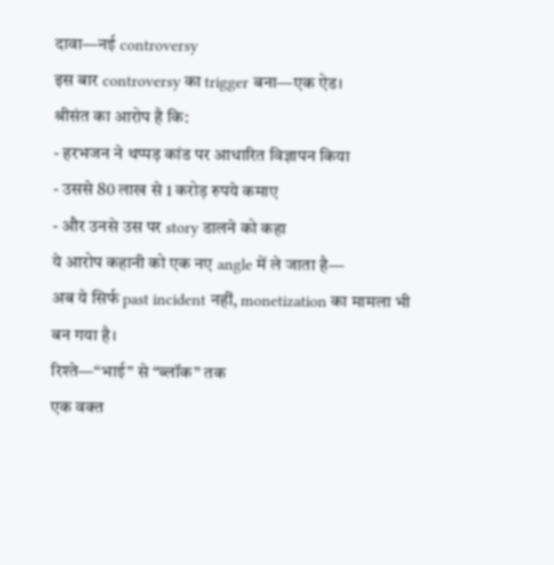दावा—नई controversy
इस बार controversy का trigger बना—एक ऐड।
श्रीसंत का आरोप है कि:
- हरभजन ने थप्पड़ कांड पर आधारित विज्ञापन किया
- उससे 80 लाख से 1 करोड़ रुपये कमाए
- और उनसे उस पर story डालने को कहा
ये आरोप कहानी को एक नए angle में ले जाता है—
अब ये सिर्फ past incident नहीं, monetization का मामला भी बन गया है।
रिश्ते—“भाई” से “ब्लॉक” तक
एक वक्त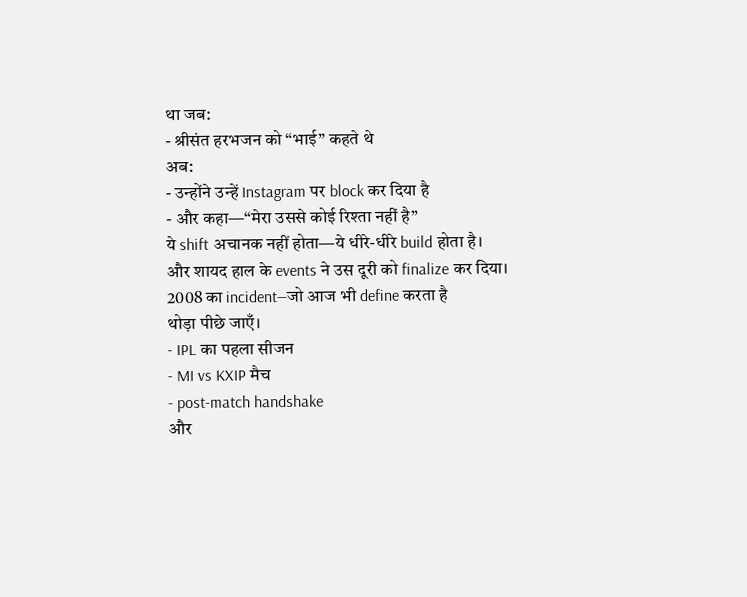था जब:
- श्रीसंत हरभजन को “भाई” कहते थे
अब:
- उन्होंने उन्हें Instagram पर block कर दिया है
- और कहा—“मेरा उससे कोई रिश्ता नहीं है”
ये shift अचानक नहीं होता—ये धीरे-धीरे build होता है।
और शायद हाल के events ने उस दूरी को finalize कर दिया।
2008 का incident—जो आज भी define करता है
थोड़ा पीछे जाएँ।
- IPL का पहला सीजन
- MI vs KXIP मैच
- post-match handshake
और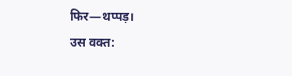फिर—थप्पड़।
उस वक्त: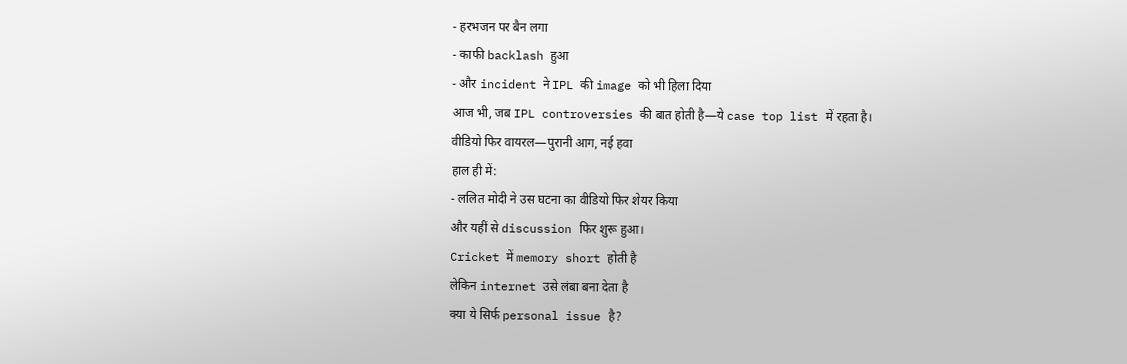- हरभजन पर बैन लगा
- काफी backlash हुआ
- और incident ने IPL की image को भी हिला दिया
आज भी, जब IPL controversies की बात होती है—ये case top list में रहता है।
वीडियो फिर वायरल—पुरानी आग, नई हवा
हाल ही में:
- ललित मोदी ने उस घटना का वीडियो फिर शेयर किया
और यहीं से discussion फिर शुरू हुआ।
Cricket में memory short होती है
लेकिन internet उसे लंबा बना देता है
क्या ये सिर्फ personal issue है?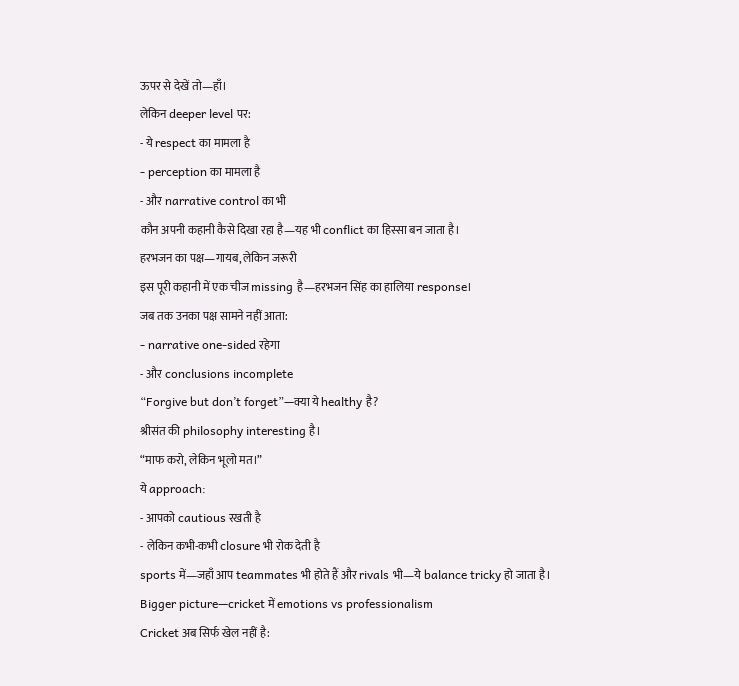ऊपर से देखें तो—हाँ।
लेकिन deeper level पर:
- ये respect का मामला है
- perception का मामला है
- और narrative control का भी
कौन अपनी कहानी कैसे दिखा रहा है—यह भी conflict का हिस्सा बन जाता है।
हरभजन का पक्ष—गायब, लेकिन जरूरी
इस पूरी कहानी में एक चीज missing है—हरभजन सिंह का हालिया response।
जब तक उनका पक्ष सामने नहीं आता:
- narrative one-sided रहेगा
- और conclusions incomplete
“Forgive but don’t forget”—क्या ये healthy है?
श्रीसंत की philosophy interesting है।
“माफ करो, लेकिन भूलो मत।”
ये approach:
- आपको cautious रखती है
- लेकिन कभी-कभी closure भी रोक देती है
sports में—जहाँ आप teammates भी होते हैं और rivals भी—ये balance tricky हो जाता है।
Bigger picture—cricket में emotions vs professionalism
Cricket अब सिर्फ खेल नहीं है: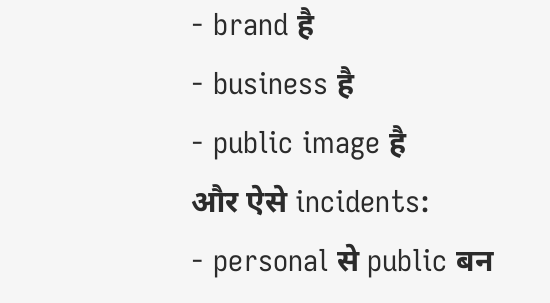- brand है
- business है
- public image है
और ऐसे incidents:
- personal से public बन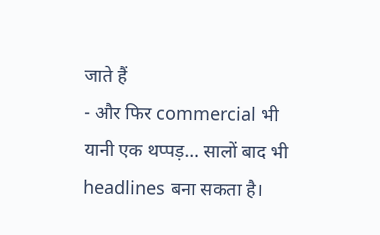जाते हैं
- और फिर commercial भी
यानी एक थप्पड़… सालों बाद भी headlines बना सकता है।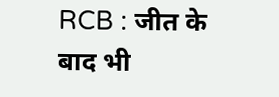RCB : जीत के बाद भी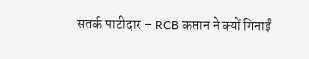सतर्क पाटीदार – RCB कप्तान ने क्यों गिनाईं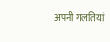अपनी गलतियां